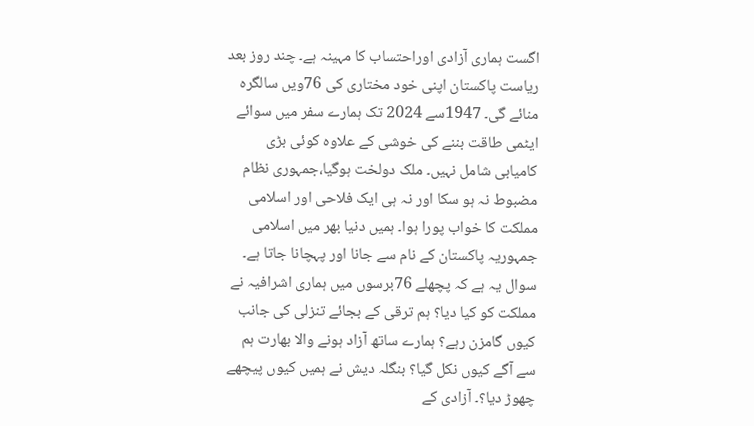اگست ہماری آزادی اوراحتساب کا مہینہ ہے۔ چند روز بعد ریاست پاکستان اپنی خود مختاری کی 76ویں سالگرہ منائے گی۔ 1947سے 2024 تک ہمارے سفر میں سوائے ایٹمی طاقت بننے کی خوشی کے علاوہ کوئی بڑی کامیابی شامل نہیں۔ ملک دولخت ہوگیا،جمہوری نظام مضبوط نہ ہو سکا اور نہ ہی ایک فلاحی اور اسلامی مملکت کا خواب پورا ہوا۔ ہمیں دنیا بھر میں اسلامی جمہوریہ پاکستان کے نام سے جانا اور پہچانا جاتا ہے۔ سوال یہ ہے کہ پچھلے 76برسوں میں ہماری اشرافیہ نے مملکت کو کیا دیا؟ ہم ترقی کے بجائے تنزلی کی جانب کیوں گامزن رہے؟ ہمارے ساتھ آزاد ہونے والا بھارت ہم سے آگے کیوں نکل گیا؟ بنگلہ دیش نے ہمیں کیوں پیچھے چھوڑ دیا؟۔ آزادی کے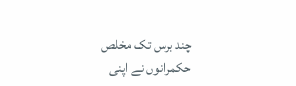چند برس تک مخلص حکمرانوں نے اپنی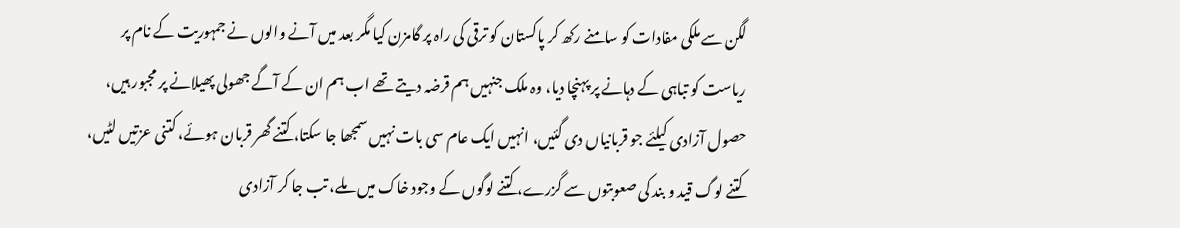لگن سے ملکی مفادات کو سامنے رکھ کر پاکستان کو ترقی کی راہ پر گامزن کیا مگر بعد میں آنے والوں نے جمہوریت کے نام پر ریاست کو تباہی کے دہانے پر پہنچا دیا، وہ ملک جنہیں ہم قرضہ دیتے تھے اب ہم ان کے آگے جھولی پھیلانے پر مجبور ہیں، حصول آزادی کیلئے جو قربانیاں دی گئیں، انہیں ایک عام سی بات نہیں سمجھا جا سکتا، کتنے گھر قربان ہوئے، کتنی عزتیں لٹیں، کتنے لوگ قید و بند کی صعوبتوں سے گزرے، کتنے لوگوں کے وجود خاک میں ملے، تب جا کر آزادی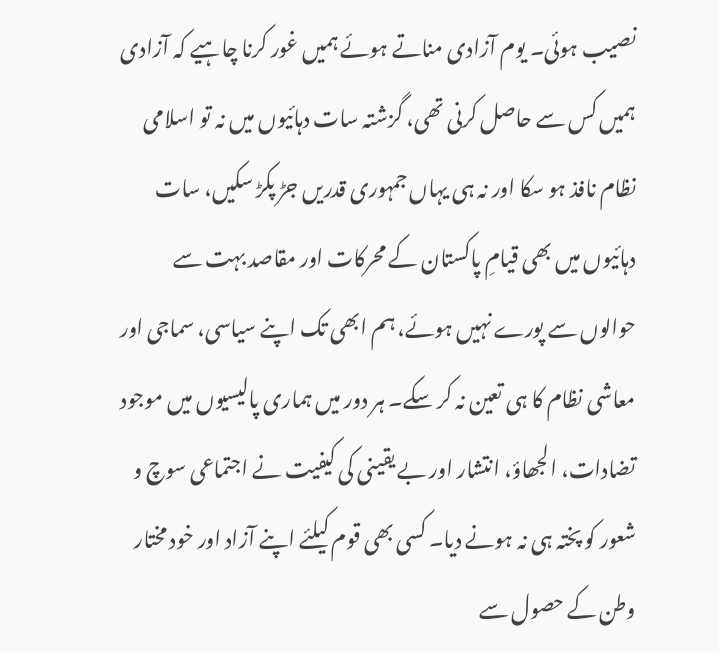نصیب ہوئی۔ یوم آزادی مناتے ہوئے ہمیں غور کرنا چاہیے کہ آزادی ہمیں کس سے حاصل کرنی تھی، گزشتہ سات دہائیوں میں نہ تو اسلامی نظام نافذ ہو سکا اور نہ ہی یہاں جمہوری قدریں جڑ پکڑ سکیں، سات دہائیوں میں بھی قیامِ پاکستان کے محرکات اور مقاصد بہت سے حوالوں سے پورے نہیں ہوئے، ہم ابھی تک اپنے سیاسی، سماجی اور معاشی نظام کا ہی تعین نہ کر سکے۔ ہر دور میں ہماری پالیسیوں میں موجود تضادات، الجھاؤ، انتشار اور بے یقینی کی کیفیت نے اجتماعی سوچ و شعور کو پختہ ہی نہ ہونے دیا۔ کسی بھی قوم کیلئے اپنے آزاد اور خود مختار وطن کے حصول سے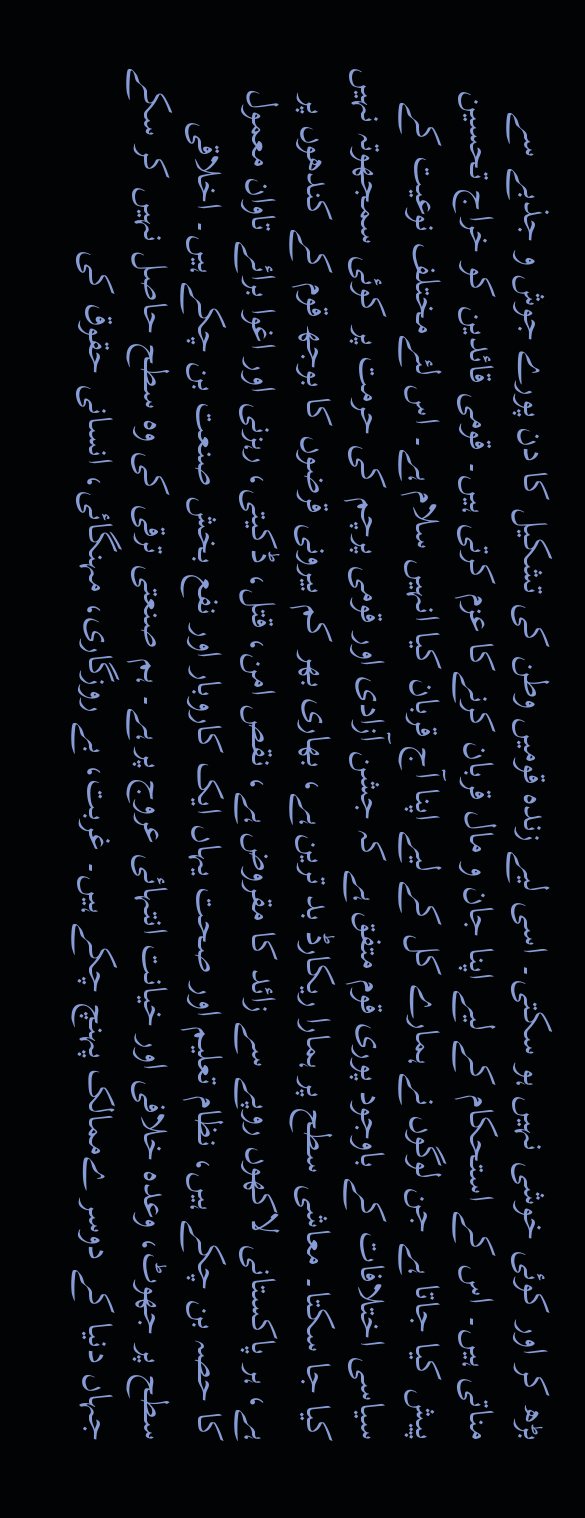بڑھ کر اور کوئی خوشی نہیں ہو سکتی۔ اسی لیے زندہ قومیں وطن کی تشکیل کا دن پورے جوش و جذبے سے مناتی ہیں۔ اس کے استحکام کے لیے اپنا جان و مال قربان کرنےکا عزم کرتی ہیں۔ قومی قائدین کو خراج تحسین پیش کیا جاتا ہے جن لوگوں نے ہمارے کل کے لیے اپنا آج قربان کیا انہیں سلام ہے۔ اس لئےمختلف نوعیت کے سیاسی اختلافات کے باوجود پوری قوم متفق ہے کہ جشن آزادی اور قومی پرچم کی حرمت پر کوئی سمجھوتہ نہیں کیا جا سکتا۔ معاشی سطح پر ہمارا ریکارڈ بد ترین ہے، بھاری بھر کم بیرونی قرضوں کا بوجھ قوم کے کندھوں پر ہے، ہر پاکستانی لاکھوں روپے سے زائد کا مقروض ہے، نقص امن، قتل، ڈکیتی، رہزنی اور اغوا برائے تاوان معمول کا حصہ بن چکے ہیں، نظام تعلیم اور صحت یہاں ایک کاروبار اور نفع بخش صنعت بن چکے ہیں۔ اخلاقی سطح پر جھوٹ، وعدہ خلافی اور خیانت انتہائی عروج پر ہے۔ ہم صنعتی ترقی کی وہ سطح حاصل نہیں کر سکے جہاں دنیا کے دوسر ےممالک پہنچ چکے ہیں۔ غربت، بے روزگاری، مہنگائی، انسانی حقوق کی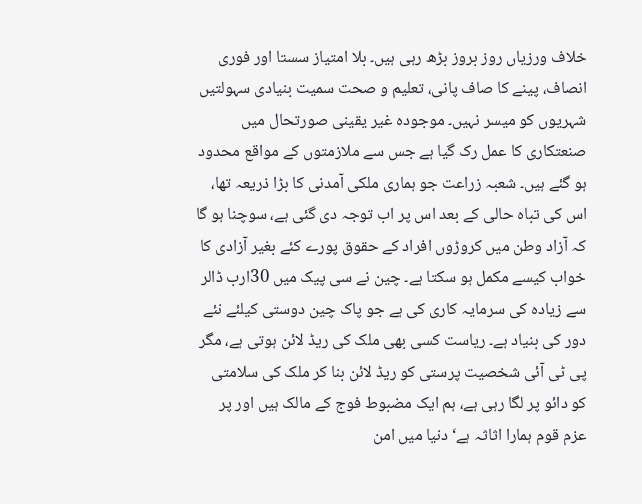خلاف ورزیاں روز بروز بڑھ رہی ہیں۔ بلا امتیاز سستا اور فوری انصاف، پینے کا صاف پانی، تعلیم و صحت سمیت بنیادی سہولتیں شہریوں کو میسر نہیں۔ موجودہ غیر یقینی صورتحال میں صنعتکاری کا عمل رک گیا ہے جس سے ملازمتوں کے مواقع محدود ہو گئے ہیں۔ شعبہ زراعت جو ہماری ملکی آمدنی کا بڑا ذریعہ تھا، اس کی تباہ حالی کے بعد اس پر اب توجہ دی گئی ہے، سوچنا ہو گا کہ آزاد وطن میں کروڑوں افراد کے حقوق پورے کئے بغیر آزادی کا خواب کیسے مکمل ہو سکتا ہے۔ چین نے سی پیک میں 30ارب ڈالر سے زیادہ کی سرمایہ کاری کی ہے جو پاک چین دوستی کیلئے نئے دور کی بنیاد ہے۔ ریاست کسی بھی ملک کی ریڈ لائن ہوتی ہے، مگر پی ٹی آئی شخصیت پرستی کو ریڈ لائن بنا کر ملک کی سلامتی کو دائو پر لگا رہی ہے، ہم ایک مضبوط فوج کے مالک ہیں اور پر عزم قوم ہمارا اثاثہ ہے‘ دنیا میں امن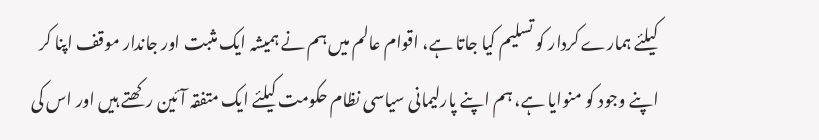کیلئے ہمارے کردار کو تسلیم کیا جاتا ہے، اقوام عالم میں ہم نے ہمیشہ ایک مثبت اور جاندار موقف اپنا کر اپنے وجود کو منوایا ہے، ہم اپنے پارلیمانی سیاسی نظام حکومت کیلئے ایک متفقہ آئین رکھتے ہیں اور اس کی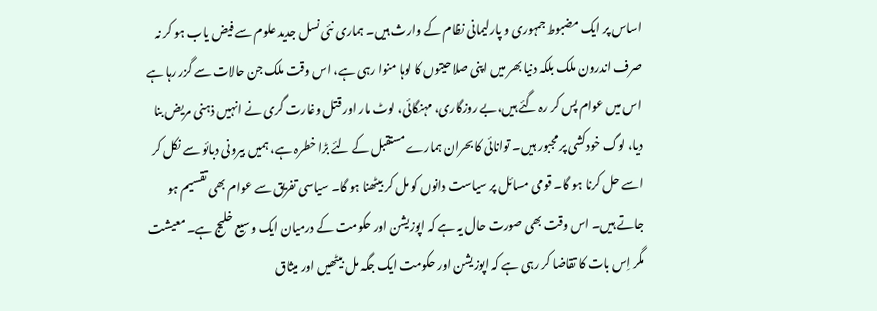اساس پر ایک مضبوط جمہوری و پارلیمانی نظام کے وارث ہیں۔ ہماری نئی نسل جدید علوم سے فیض یاب ہو کر نہ صرف اندرون ملک بلکہ دنیا بھر میں اپنی صلاحیتوں کا لوہا منوا رہی ہے، اس وقت ملک جن حالات سے گزر رہا ہے اس میں عوام پس کر رہ گئے ہیں،بے روزگاری، مہنگائی، لوٹ مار اور قتل وغارت گری نے انہیں ذہنی مریض بنا دیا، لوگ خودکشی پر مجبور ہیں۔ توانائی کا بحران ہمارے مستقبل کے لئے بڑا خطرہ ہے، ہمیں بیرونی دبائو سے نکل کر اسے حل کرنا ہو گا۔ قومی مسائل پر سیاست دانوں کو مل کر بیٹھنا ہو گا۔ سیاسی تفریق سے عوام بھی تقسیم ہو جاتے ہیں۔ اس وقت بھی صورت حال یہ ہے کہ اپوزیشن اور حکومت کے درمیان ایک وسیع خلیج ہے۔ معیشت مگر اِس بات کا تقاضا کر رہی ہے کہ اپوزیشن اور حکومت ایک جگہ مل بیٹھیں اور میثاق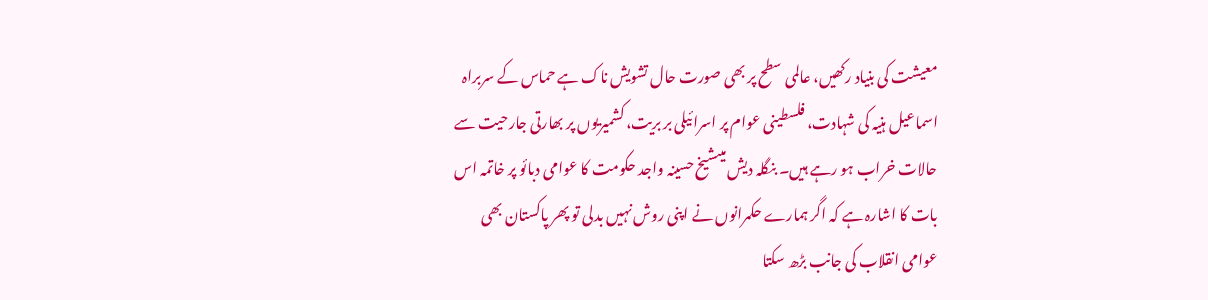معیشت کی بنیاد رکھیں، عالمی سطح پر بھی صورت حال تشویش ناک ہے حماس کے سربراہ اسماعیل ہنیہ کی شہادت، فلسطینی عوام پر اسرائیلی بر بریت، کشمیریوں پر بھارتی جارحیت سے حالات خراب ہو رہے ہیں۔ بنگلہ دیش میںشیخ حسینہ واجد حکومت کا عوامی دبائو پر خاتمہ اس بات کا اشارہ ہے کہ اگر ہمارے حکمرانوں نے اپنی روش نہیں بدلی تو پھر پاکستان بھی عوامی انقلاب کی جانب بڑھ سکتا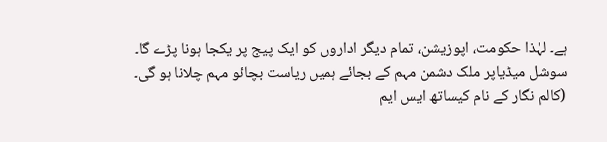ہے۔ لہٰذا حکومت، اپوزیشن، تمام دیگر اداروں کو ایک پیج پر یکجا ہونا پڑے گا۔ سوشل میڈیاپر ملک دشمن مہم کے بجائے ہمیں ریاست بچائو مہم چلانا ہو گی۔
(کالم نگار کے نام کیساتھ ایس ایم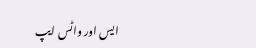ایس اور واٹس ایپ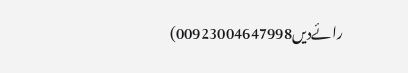رائےدیں00923004647998)